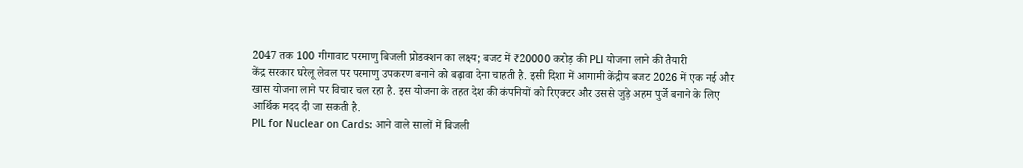2047 तक 100 गीगावाट परमाणु बिजली प्रोडक्शन का लक्ष्य; बजट में ₹20000 करोड़ की PLI योजना लाने की तैयारी
केंद्र सरकार घरेलू लेवल पर परमाणु उपकरण बनाने को बढ़ावा देना चाहती है. इसी दिशा में आगामी केंद्रीय बजट 2026 में एक नई और खास योजना लाने पर विचार चल रहा है. इस योजना के तहत देश की कंपनियों को रिएक्टर और उससे जुड़े अहम पुर्जे बनाने के लिए आर्थिक मदद दी जा सकती है.
PIL for Nuclear on Cards: आने वाले सालों में बिजली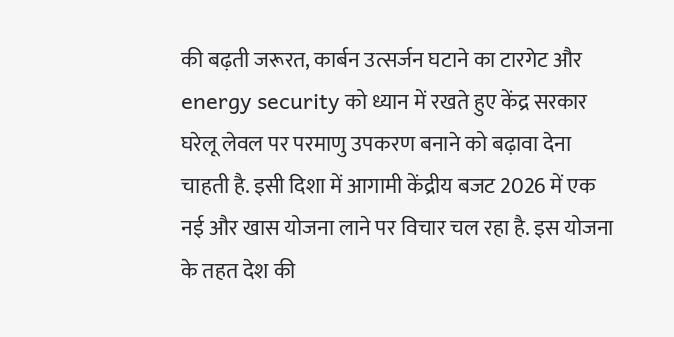की बढ़ती जरूरत, कार्बन उत्सर्जन घटाने का टारगेट और energy security को ध्यान में रखते हुए केंद्र सरकार घरेलू लेवल पर परमाणु उपकरण बनाने को बढ़ावा देना चाहती है. इसी दिशा में आगामी केंद्रीय बजट 2026 में एक नई और खास योजना लाने पर विचार चल रहा है. इस योजना के तहत देश की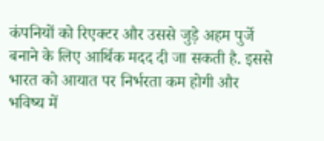कंपनियों को रिएक्टर और उससे जुड़े अहम पुर्जे बनाने के लिए आर्थिक मदद दी जा सकती है. इससे भारत को आयात पर निर्भरता कम होगी और भविष्य में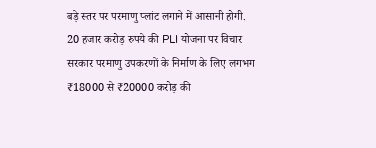बड़े स्तर पर परमाणु प्लांट लगाने में आसानी होगी.
20 हजार करोड़ रुपये की PLI योजना पर विचार
सरकार परमाणु उपकरणों के निर्माण के लिए लगभग ₹18000 से ₹20000 करोड़ की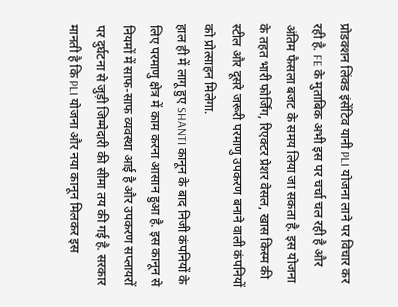प्रोडक्शन लिंक्ड इंसेंटिव यानी PLI योजना लाने पर विचार कर रही है. FE के मुताबिक अभी इस पर चर्चा चल रही है और अंतिम फैसला बजट के समय लिया जा सकता है. इस योजना के तहत भारी फोर्जिंग, रिएक्टर प्रेशर वेसल, खास किस्म की स्टील और दूसरे जरूरी परमाणु उपकरण बनाने वाली कंपनियों को प्रोत्साहन मिलेगा.
हाल ही में लागू हुए SHANTI कानून के बाद निजी कंपनियों के लिए परमाणु क्षेत्र में काम करना आसान हुआ है. इस कानून से नियमों में साफ-साफ व्यवस्था आई है और उपकरण सप्लायरों पर दुर्घटना से जुड़ी जिम्मेदारी की सीमा तय की गई है. सरकार मानती है कि PLI योजना और नया कानून मिलकर इस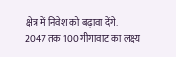क्षेत्र में निवेश को बढ़ावा देंगे.
2047 तक 100 गीगावाट का लक्ष्य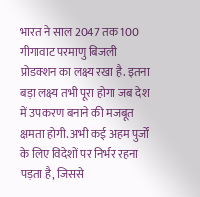भारत ने साल 2047 तक 100 गीगावाट परमाणु बिजली प्रोडक्शन का लक्ष्य रखा है. इतना बड़ा लक्ष्य तभी पूरा होगा जब देश में उपकरण बनाने की मजबूत क्षमता होगी. अभी कई अहम पुर्जों के लिए विदेशों पर निर्भर रहना पड़ता है, जिससे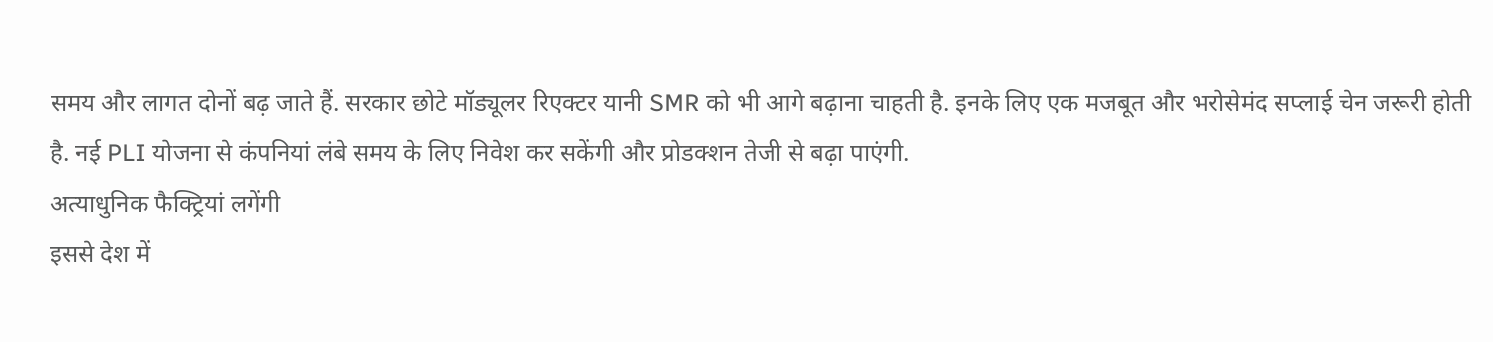समय और लागत दोनों बढ़ जाते हैं. सरकार छोटे मॉड्यूलर रिएक्टर यानी SMR को भी आगे बढ़ाना चाहती है. इनके लिए एक मजबूत और भरोसेमंद सप्लाई चेन जरूरी होती है. नई PLI योजना से कंपनियां लंबे समय के लिए निवेश कर सकेंगी और प्रोडक्शन तेजी से बढ़ा पाएंगी.
अत्याधुनिक फैक्ट्रियां लगेंगी
इससे देश में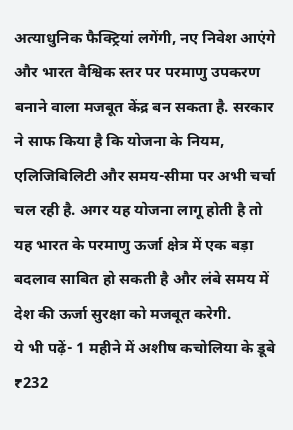अत्याधुनिक फैक्ट्रियां लगेंगी, नए निवेश आएंगे और भारत वैश्विक स्तर पर परमाणु उपकरण बनाने वाला मजबूत केंद्र बन सकता है. सरकार ने साफ किया है कि योजना के नियम, एलिजिबिलिटी और समय-सीमा पर अभी चर्चा चल रही है. अगर यह योजना लागू होती है तो यह भारत के परमाणु ऊर्जा क्षेत्र में एक बड़ा बदलाव साबित हो सकती है और लंबे समय में देश की ऊर्जा सुरक्षा को मजबूत करेगी.
ये भी पढ़ें- 1 महीने में अशीष कचोलिया के डूबे ₹232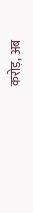करोड़, अब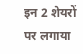इन 2 शेयरों पर लगाया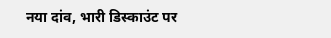नया दांव, भारी डिस्काउंट पर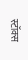स्टॉक्स